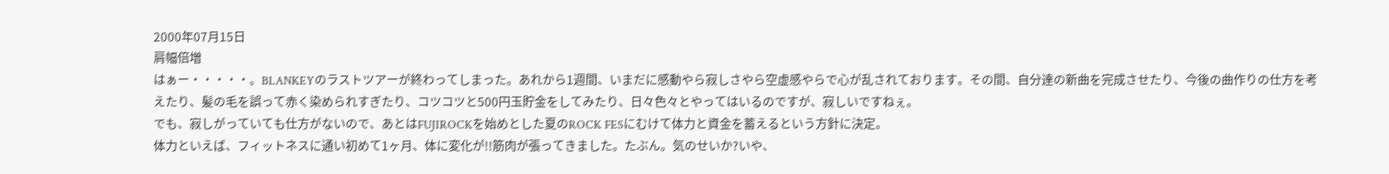2000年07月15日
肩幅倍増
はぁー・・・・・。BLANKEYのラストツアーが終わってしまった。あれから1週間、いまだに感動やら寂しさやら空虚感やらで心が乱されております。その間、自分達の新曲を完成させたり、今後の曲作りの仕方を考えたり、髪の毛を誤って赤く染められすぎたり、コツコツと500円玉貯金をしてみたり、日々色々とやってはいるのですが、寂しいですねぇ。
でも、寂しがっていても仕方がないので、あとはFUJIROCKを始めとした夏のROCK FESにむけて体力と資金を蓄えるという方針に決定。
体力といえば、フィットネスに通い初めて1ヶ月、体に変化が!!筋肉が張ってきました。たぶん。気のせいか?いや、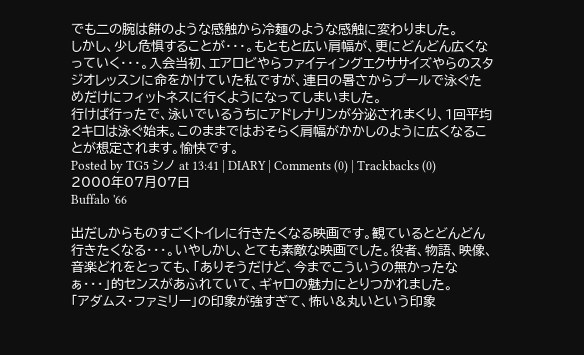でも二の腕は餅のような感触から冷麺のような感触に変わりました。
しかし、少し危惧することが・・・。もともと広い肩幅が、更にどんどん広くなっていく・・・。入会当初、エアロビやらファイティングエクササイズやらのスタジオレッスンに命をかけていた私ですが、連日の暑さからプールで泳ぐためだけにフィットネスに行くようになってしまいました。
行けば行ったで、泳いでいるうちにアドレナリンが分泌されまくり、1回平均2キロは泳ぐ始末。このままではおそらく肩幅がかかしのように広くなることが想定されます。愉快です。
Posted by TG5 シノ at 13:41 | DIARY | Comments (0) | Trackbacks (0)
2000年07月07日
Buffalo '66

出だしからものすごくトイレに行きたくなる映画です。観ているとどんどん行きたくなる・・・。いやしかし、とても素敵な映画でした。役者、物語、映像、音楽どれをとっても、「ありそうだけど、今までこういうの無かったなぁ・・・」的センスがあふれていて、ギャロの魅力にとりつかれました。
「アダムス・ファミリー」の印象が強すぎて、怖い&丸いという印象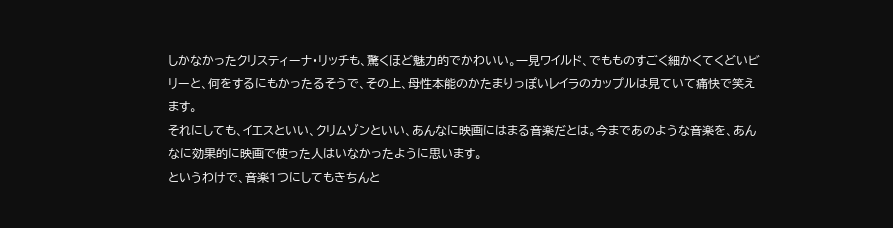しかなかったクリスティーナ・リッチも、驚くほど魅力的でかわいい。一見ワイルド、でもものすごく細かくてくどいビリーと、何をするにもかったるそうで、その上、母性本能のかたまりっぽいレイラのカップルは見ていて痛快で笑えます。
それにしても、イエスといい、クリムゾンといい、あんなに映画にはまる音楽だとは。今まであのような音楽を、あんなに効果的に映画で使った人はいなかったように思います。
というわけで、音楽1つにしてもきちんと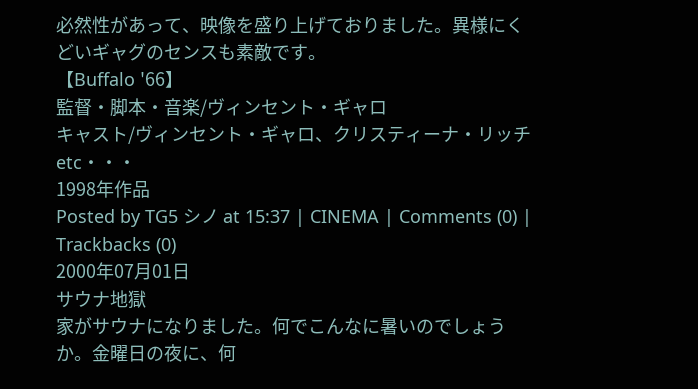必然性があって、映像を盛り上げておりました。異様にくどいギャグのセンスも素敵です。
【Buffalo '66】
監督・脚本・音楽/ヴィンセント・ギャロ
キャスト/ヴィンセント・ギャロ、クリスティーナ・リッチ etc・・・
1998年作品
Posted by TG5 シノ at 15:37 | CINEMA | Comments (0) | Trackbacks (0)
2000年07月01日
サウナ地獄
家がサウナになりました。何でこんなに暑いのでしょうか。金曜日の夜に、何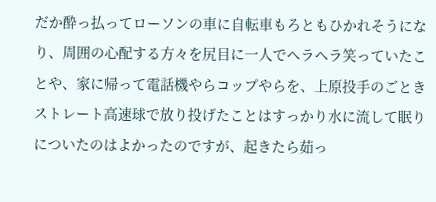だか酔っ払ってローソンの車に自転車もろともひかれそうになり、周囲の心配する方々を尻目に一人でヘラヘラ笑っていたことや、家に帰って電話機やらコップやらを、上原投手のごときストレート高速球で放り投げたことはすっかり水に流して眠りについたのはよかったのですが、起きたら茹っ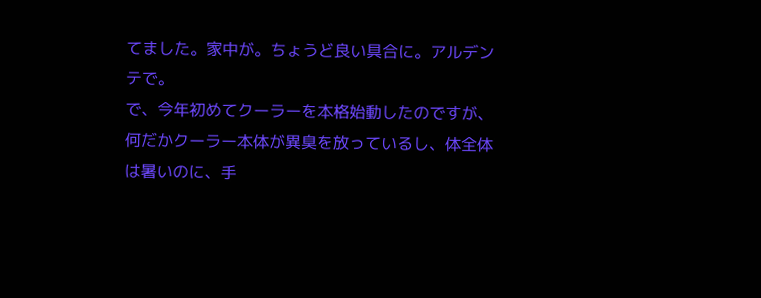てました。家中が。ちょうど良い具合に。アルデンテで。
で、今年初めてクーラーを本格始動したのですが、何だかクーラー本体が異臭を放っているし、体全体は暑いのに、手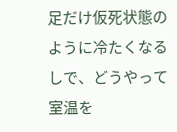足だけ仮死状態のように冷たくなるしで、どうやって室温を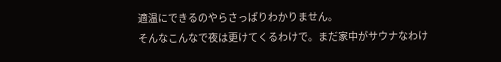適温にできるのやらさっぱりわかりません。
そんなこんなで夜は更けてくるわけで。まだ家中がサウナなわけ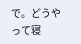で。どうやって寝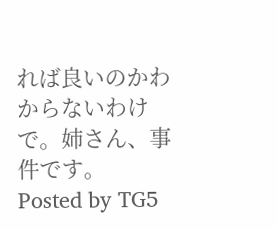れば良いのかわからないわけで。姉さん、事件です。
Posted by TG5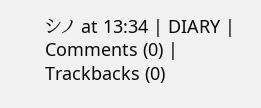シノ at 13:34 | DIARY | Comments (0) | Trackbacks (0)